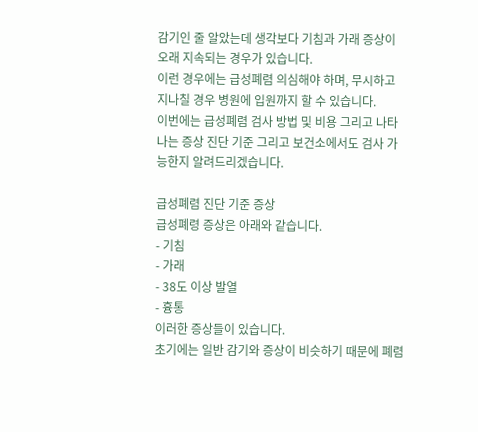감기인 줄 알았는데 생각보다 기침과 가래 증상이 오래 지속되는 경우가 있습니다.
이런 경우에는 급성폐렴 의심해야 하며, 무시하고 지나칠 경우 병원에 입원까지 할 수 있습니다.
이번에는 급성폐렴 검사 방법 및 비용 그리고 나타나는 증상 진단 기준 그리고 보건소에서도 검사 가능한지 알려드리겠습니다.

급성폐렴 진단 기준 증상
급성폐령 증상은 아래와 같습니다.
- 기침
- 가래
- 38도 이상 발열
- 흉통
이러한 증상들이 있습니다.
초기에는 일반 감기와 증상이 비슷하기 때문에 폐렴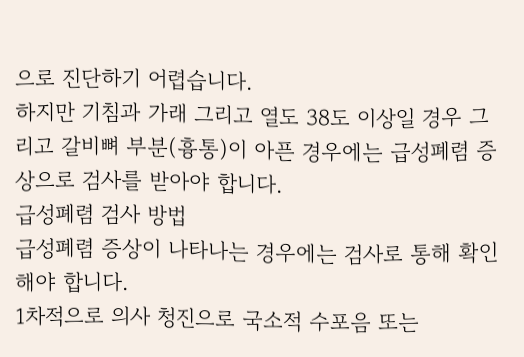으로 진단하기 어렵습니다.
하지만 기침과 가래 그리고 열도 38도 이상일 경우 그리고 갈비뼈 부분(흉통)이 아픈 경우에는 급성폐렴 증상으로 검사를 받아야 합니다.
급성폐렴 검사 방법
급성폐렴 증상이 나타나는 경우에는 검사로 통해 확인해야 합니다.
1차적으로 의사 청진으로 국소적 수포음 또는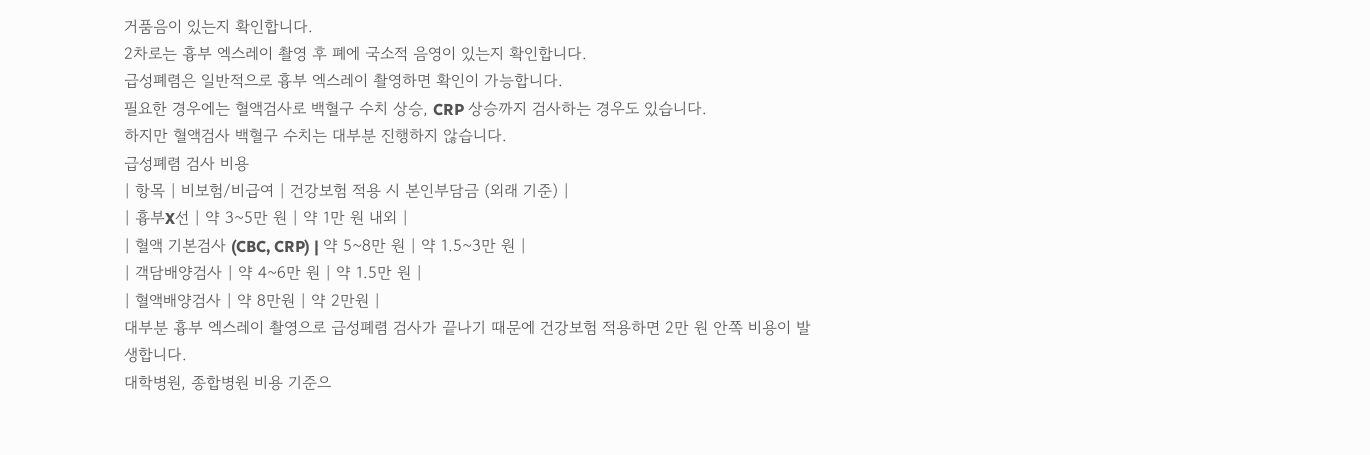거품음이 있는지 확인합니다.
2차로는 흉부 엑스레이 촬영 후 폐에 국소적 음영이 있는지 확인합니다.
급성폐렴은 일반적으로 흉부 엑스레이 촬영하면 확인이 가능합니다.
필요한 경우에는 혈액검사로 백혈구 수치 상승, CRP 상승까지 검사하는 경우도 있습니다.
하지만 혈액검사 백혈구 수치는 대부분 진행하지 않습니다.
급성폐렴 검사 비용
| 항목 | 비보험/비급여 | 건강보험 적용 시 본인부담금 (외래 기준) |
| 흉부X선 | 약 3~5만 원 | 약 1만 원 내외 |
| 혈액 기본검사 (CBC, CRP) | 약 5~8만 원 | 약 1.5~3만 원 |
| 객담배양검사 | 약 4~6만 원 | 약 1.5만 원 |
| 혈액배양검사 | 약 8만원 | 약 2만원 |
대부분 흉부 엑스레이 촬영으로 급성폐렴 검사가 끝나기 때문에 건강보험 적용하면 2만 원 안쪽 비용이 발생합니다.
대학병원, 종합병원 비용 기준으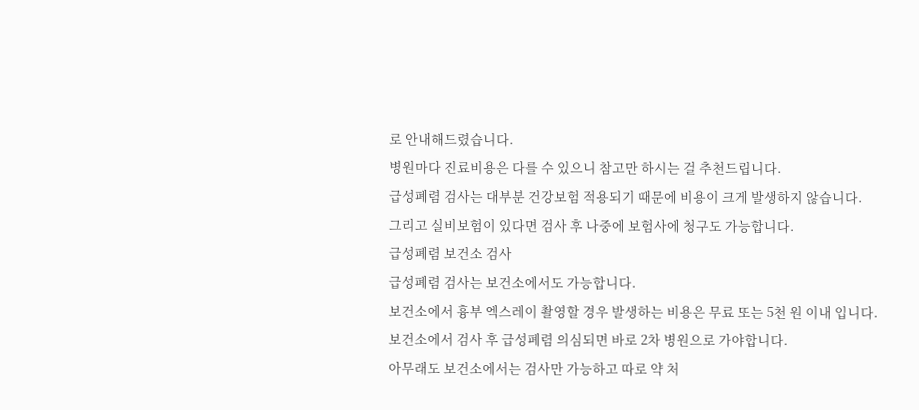로 안내해드렸습니다.
병원마다 진료비용은 다를 수 있으니 참고만 하시는 걸 추천드립니다.
급성폐렴 검사는 대부분 건강보험 적용되기 때문에 비용이 크게 발생하지 않습니다.
그리고 실비보험이 있다면 검사 후 나중에 보험사에 청구도 가능합니다.
급성폐렴 보건소 검사
급성폐렴 검사는 보건소에서도 가능합니다.
보건소에서 흉부 엑스레이 촬영할 경우 발생하는 비용은 무료 또는 5천 원 이내 입니다.
보건소에서 검사 후 급성폐렴 의심되면 바로 2차 병원으로 가야합니다.
아무래도 보건소에서는 검사만 가능하고 따로 약 처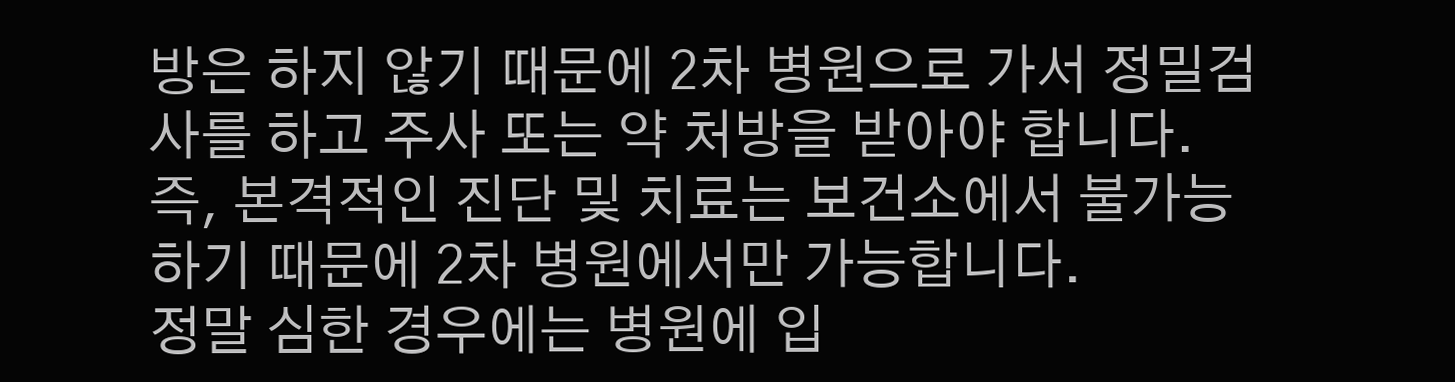방은 하지 않기 때문에 2차 병원으로 가서 정밀검사를 하고 주사 또는 약 처방을 받아야 합니다.
즉, 본격적인 진단 및 치료는 보건소에서 불가능하기 때문에 2차 병원에서만 가능합니다.
정말 심한 경우에는 병원에 입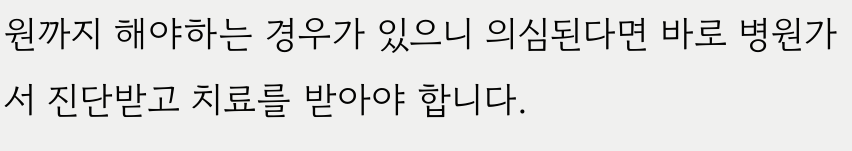원까지 해야하는 경우가 있으니 의심된다면 바로 병원가서 진단받고 치료를 받아야 합니다.